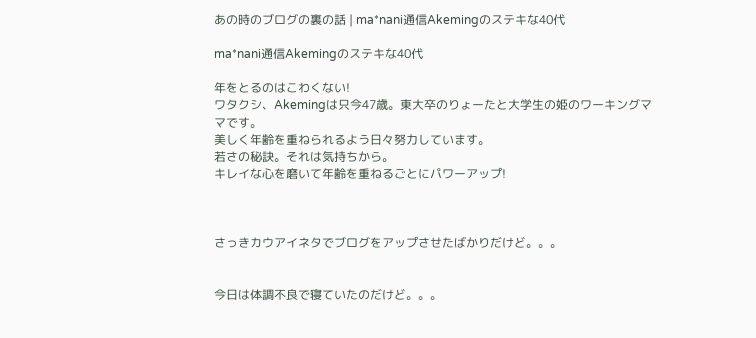あの時のブログの裏の話 | ma*nani通信Akemingのステキな40代

ma*nani通信Akemingのステキな40代

年をとるのはこわくない!
ワタクシ、Akemingは只今47歳。東大卒のりょーたと大学生の姫のワーキングママです。
美しく年齢を重ねられるよう日々努力しています。
若さの秘訣。それは気持ちから。
キレイな心を磨いて年齢を重ねるごとにパワーアップ!



さっきカウアイネタでブログをアップさせたばかりだけど。。。


今日は体調不良で寝ていたのだけど。。。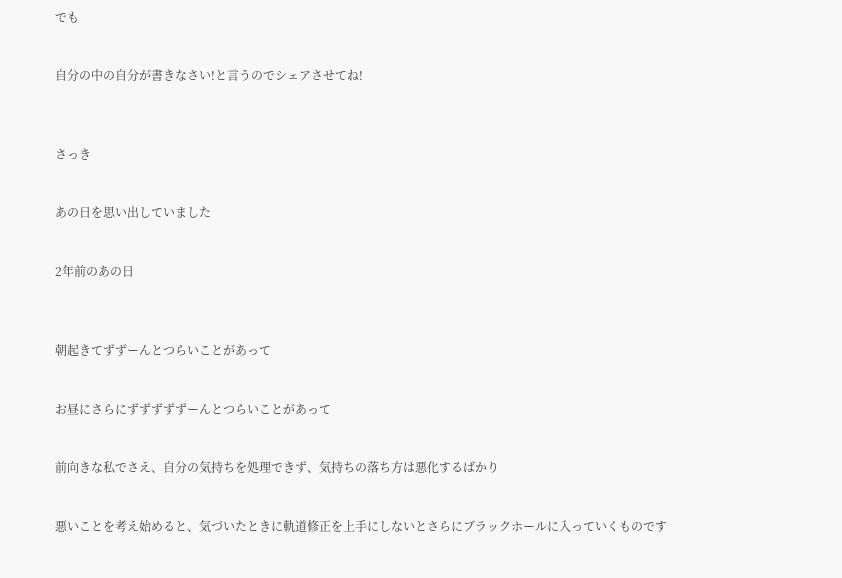でも


自分の中の自分が書きなさい!と言うのでシェアさせてね!



さっき


あの日を思い出していました


2年前のあの日



朝起きてずずーんとつらいことがあって


お昼にさらにずずずずずーんとつらいことがあって


前向きな私でさえ、自分の気持ちを処理できず、気持ちの落ち方は悪化するばかり


悪いことを考え始めると、気づいたときに軌道修正を上手にしないとさらにブラックホールに入っていくものです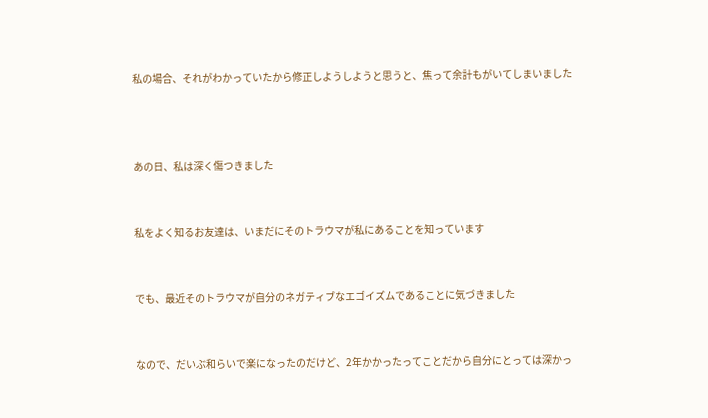私の場合、それがわかっていたから修正しようしようと思うと、焦って余計もがいてしまいました



あの日、私は深く傷つきました


私をよく知るお友達は、いまだにそのトラウマが私にあることを知っています


でも、最近そのトラウマが自分のネガティブなエゴイズムであることに気づきました


なので、だいぶ和らいで楽になったのだけど、2年かかったってことだから自分にとっては深かっ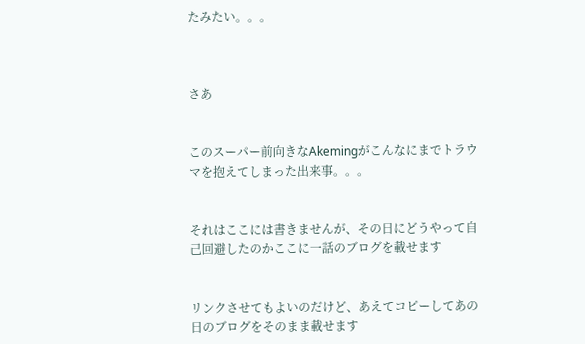たみたい。。。



さあ


このスーパー前向きなAkemingがこんなにまでトラウマを抱えてしまった出来事。。。


それはここには書きませんが、その日にどうやって自己回避したのかここに一話のブログを載せます


リンクさせてもよいのだけど、あえてコピーしてあの日のブログをそのまま載せます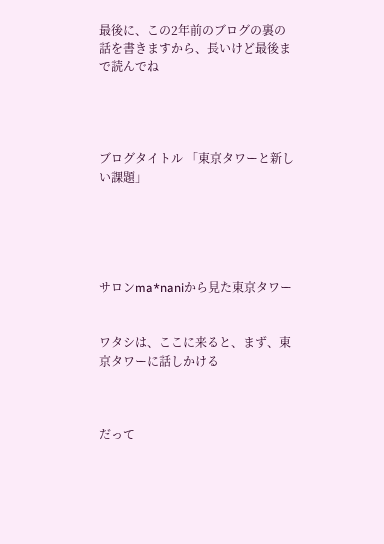最後に、この2年前のブログの裏の話を書きますから、長いけど最後まで読んでね




ブログタイトル 「東京タワーと新しい課題」





サロンma*naniから見た東京タワー


ワタシは、ここに来ると、まず、東京タワーに話しかける



だって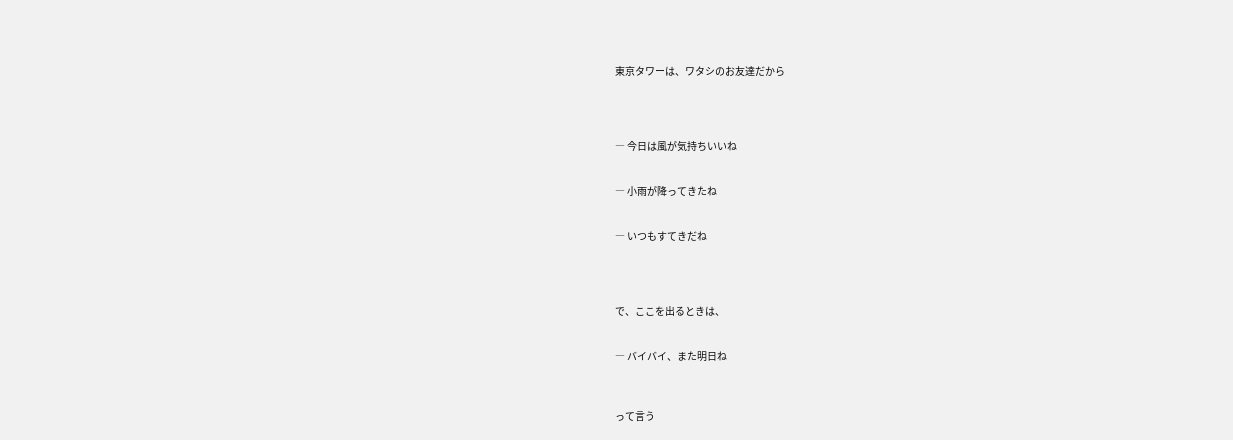東京タワーは、ワタシのお友達だから




― 今日は風が気持ちいいね


― 小雨が降ってきたね


― いつもすてきだね




で、ここを出るときは、


― バイバイ、また明日ね



って言う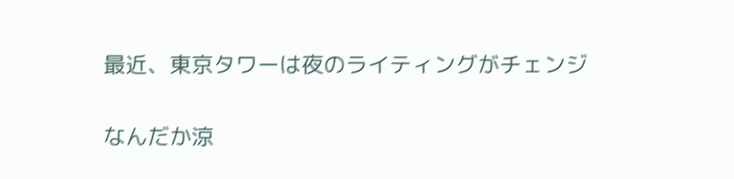最近、東京タワーは夜のライティングがチェンジ


なんだか涼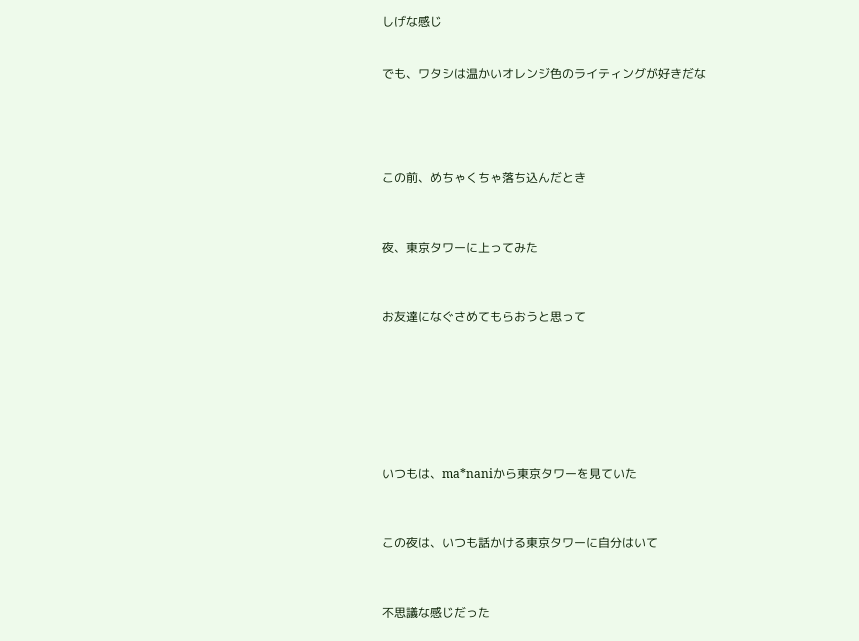しげな感じ


でも、ワタシは温かいオレンジ色のライティングが好きだな





この前、めちゃくちゃ落ち込んだとき



夜、東京タワーに上ってみた



お友達になぐさめてもらおうと思って








いつもは、ma*naniから東京タワーを見ていた



この夜は、いつも話かける東京タワーに自分はいて



不思議な感じだった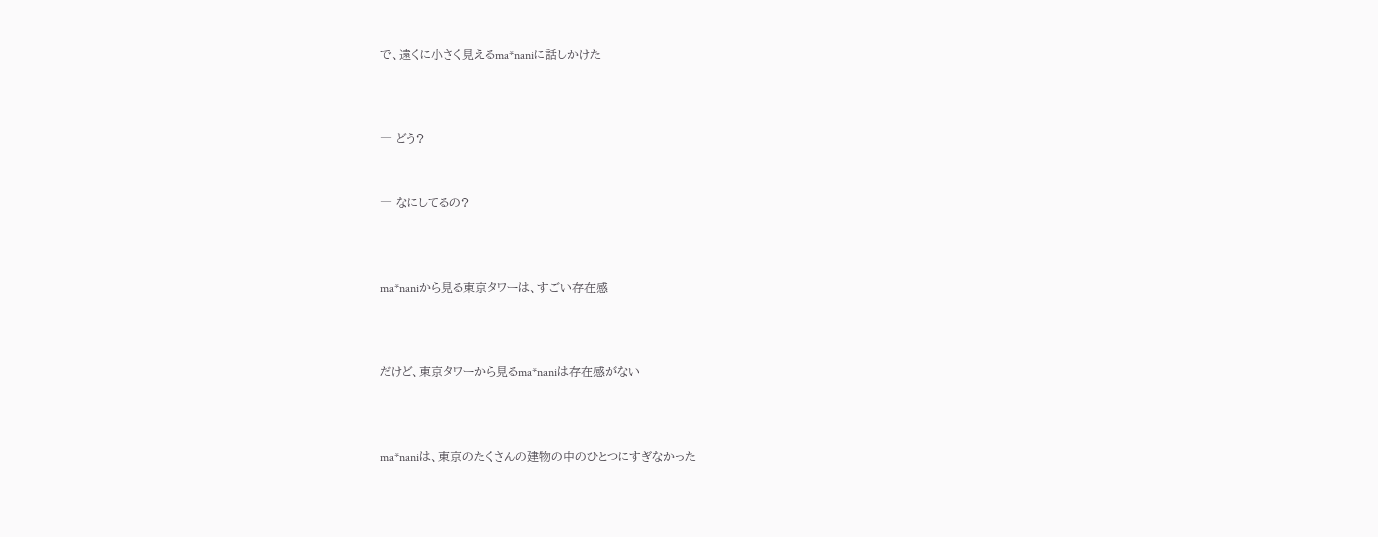で、遠くに小さく見えるma*naniに話しかけた



― どう?


― なにしてるの?



ma*naniから見る東京タワーは、すごい存在感



だけど、東京タワーから見るma*naniは存在感がない



ma*naniは、東京のたくさんの建物の中のひとつにすぎなかった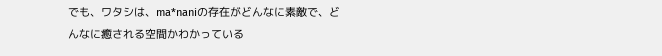でも、ワタシは、ma*naniの存在がどんなに素敵で、どんなに癒される空間かわかっている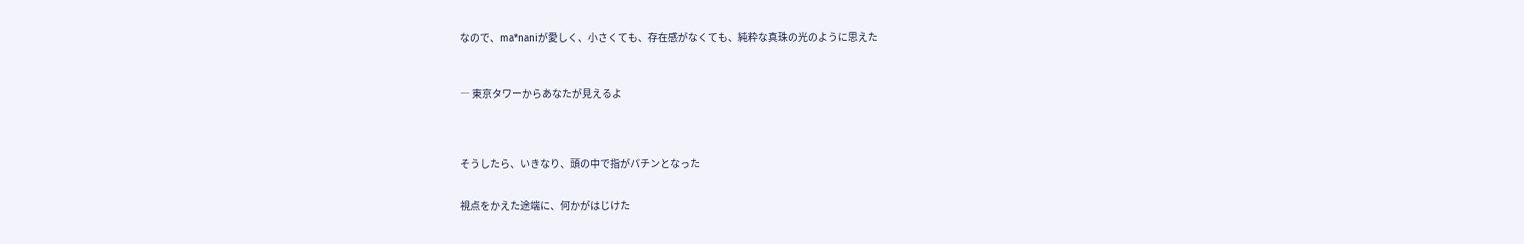なので、ma*naniが愛しく、小さくても、存在感がなくても、純粋な真珠の光のように思えた



― 東京タワーからあなたが見えるよ




そうしたら、いきなり、頭の中で指がパチンとなった


視点をかえた途端に、何かがはじけた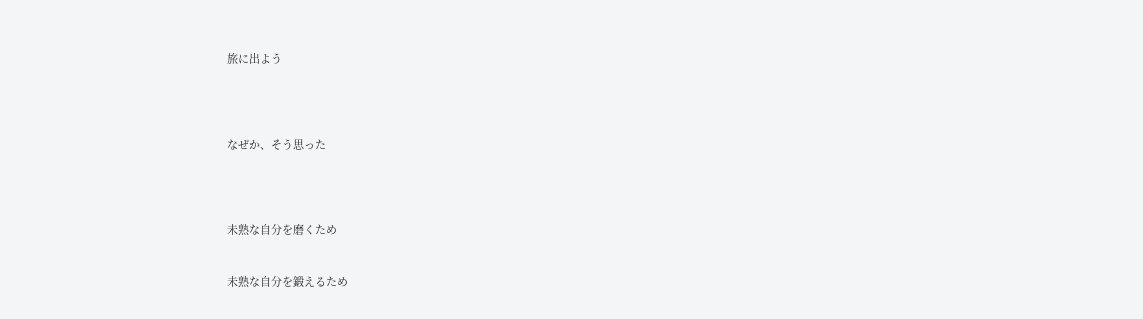旅に出よう




なぜか、そう思った




未熟な自分を磨くため


未熟な自分を鍛えるため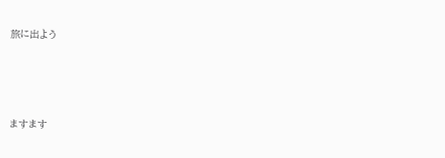旅に出よう




ますます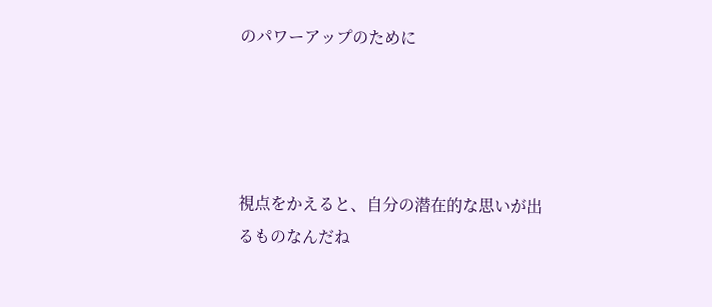のパワーアップのために




視点をかえると、自分の潜在的な思いが出るものなんだね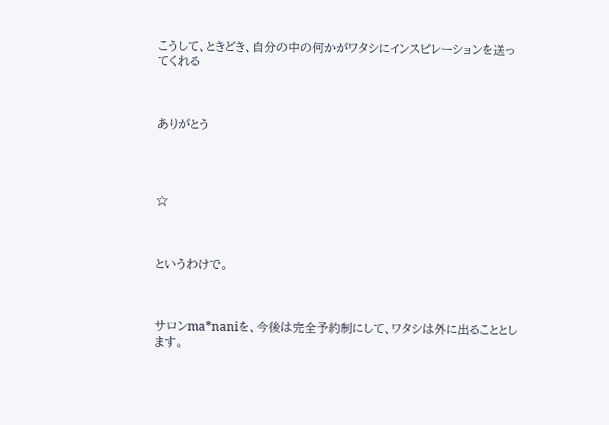こうして、ときどき、自分の中の何かがワタシにインスピレーションを送ってくれる



ありがとう




☆



というわけで。



サロンma*naniを、今後は完全予約制にして、ワタシは外に出ることとします。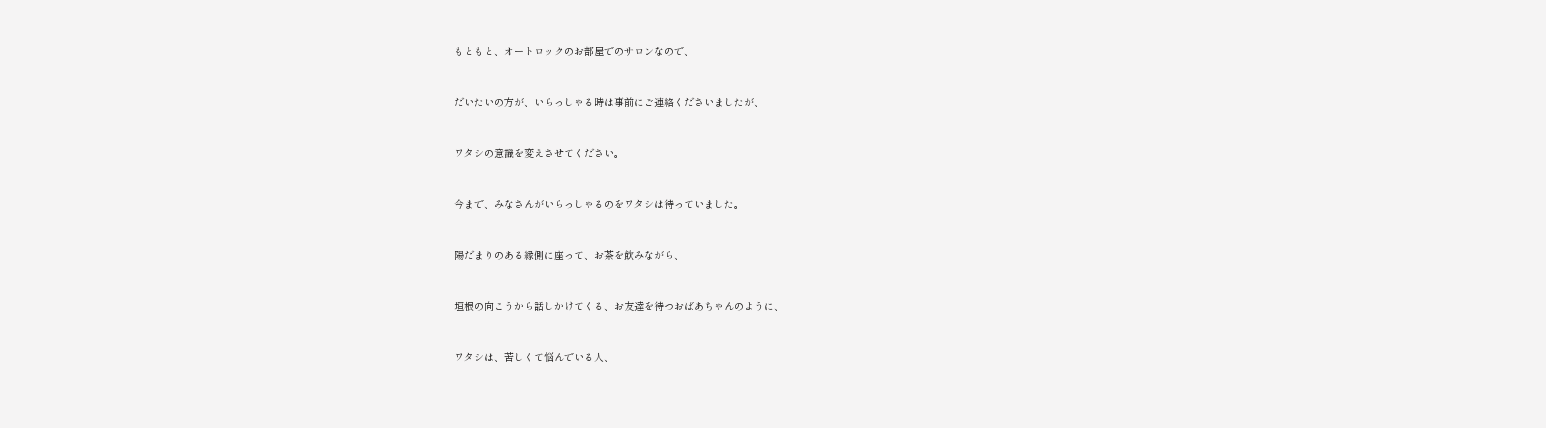もともと、オートロックのお部屋でのサロンなので、


だいたいの方が、いらっしゃる時は事前にご連絡くださいましたが、


ワタシの意識を変えさせてください。


今まで、みなさんがいらっしゃるのをワタシは待っていました。


陽だまりのある縁側に座って、お茶を飲みながら、


垣根の向こうから話しかけてくる、お友達を待つおばあちゃんのように、


ワタシは、苦しくて悩んでいる人、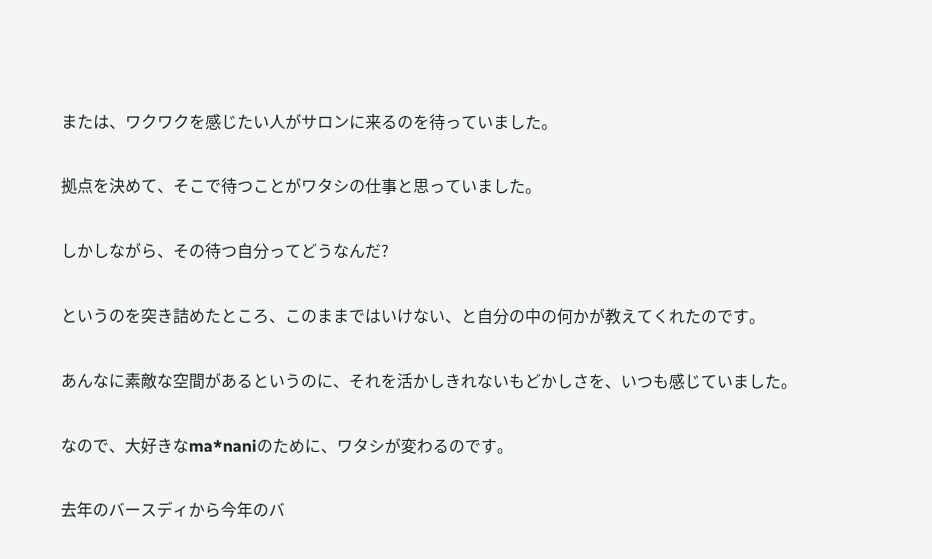または、ワクワクを感じたい人がサロンに来るのを待っていました。


拠点を決めて、そこで待つことがワタシの仕事と思っていました。


しかしながら、その待つ自分ってどうなんだ?


というのを突き詰めたところ、このままではいけない、と自分の中の何かが教えてくれたのです。


あんなに素敵な空間があるというのに、それを活かしきれないもどかしさを、いつも感じていました。


なので、大好きなma*naniのために、ワタシが変わるのです。


去年のバースディから今年のバ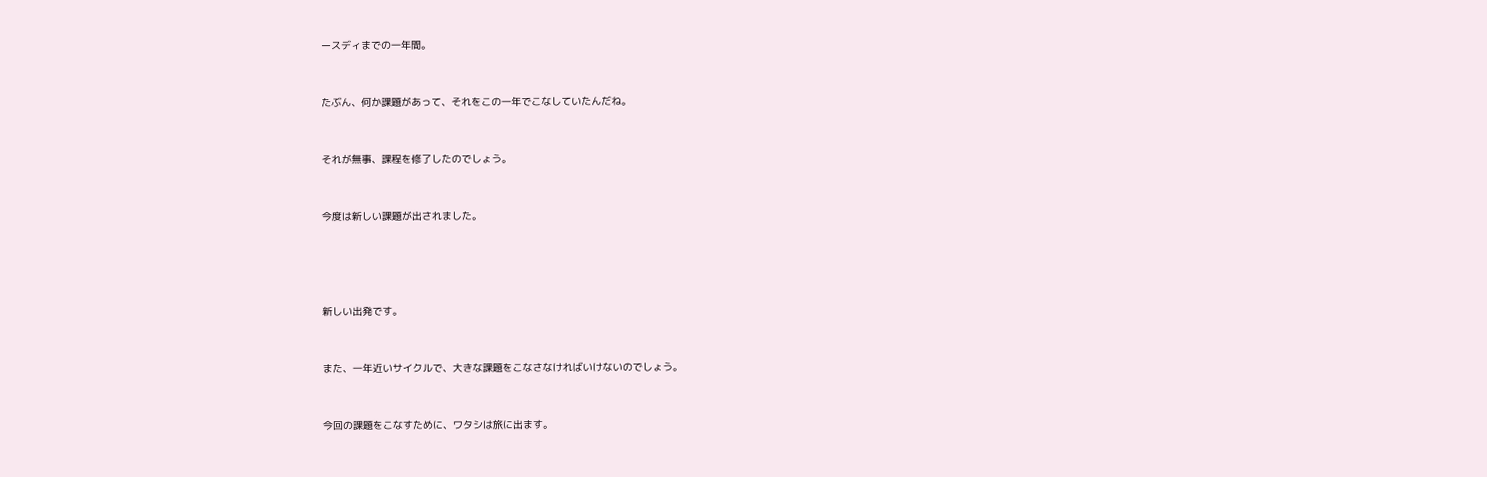ースディまでの一年間。


たぶん、何か課題があって、それをこの一年でこなしていたんだね。


それが無事、課程を修了したのでしょう。


今度は新しい課題が出されました。




新しい出発です。


また、一年近いサイクルで、大きな課題をこなさなければいけないのでしょう。


今回の課題をこなすために、ワタシは旅に出ます。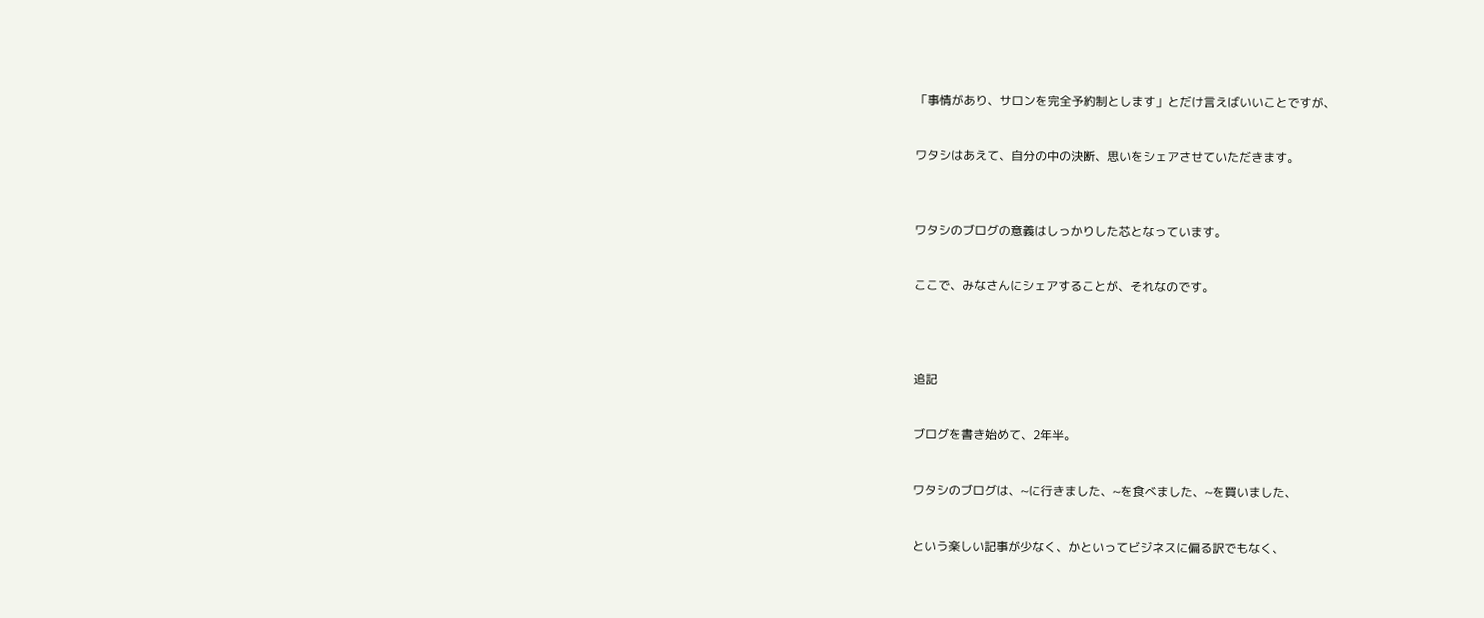「事情があり、サロンを完全予約制とします」とだけ言えばいいことですが、


ワタシはあえて、自分の中の決断、思いをシェアさせていただきます。



ワタシのブログの意義はしっかりした芯となっています。


ここで、みなさんにシェアすることが、それなのです。




追記


ブログを書き始めて、2年半。


ワタシのブログは、~に行きました、~を食べました、~を買いました、


という楽しい記事が少なく、かといってビジネスに偏る訳でもなく、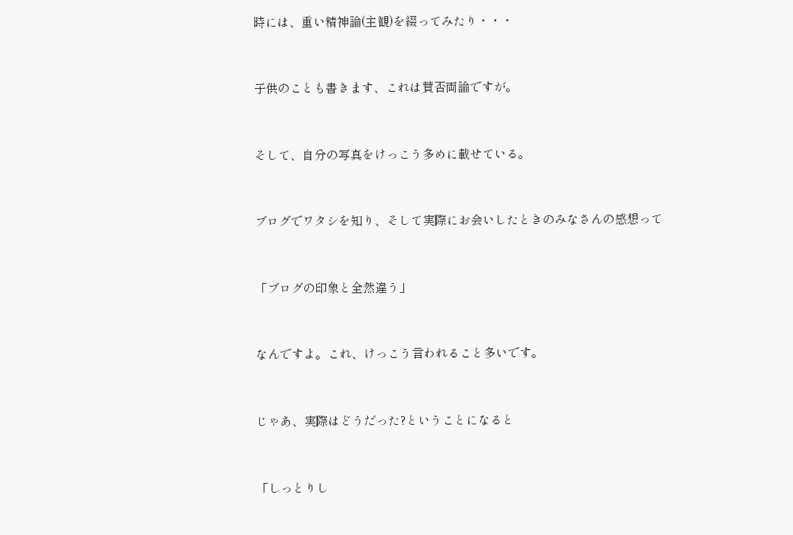時には、重い精神論(主観)を綴ってみたり・・・


子供のことも書きます、これは賛否両論ですが。


そして、自分の写真をけっこう多めに載せている。


ブログでワタシを知り、そして実際にお会いしたときのみなさんの感想って


「ブログの印象と全然違う」


なんですよ。これ、けっこう言われること多いです。


じゃあ、実際はどうだった?ということになると


「しっとりし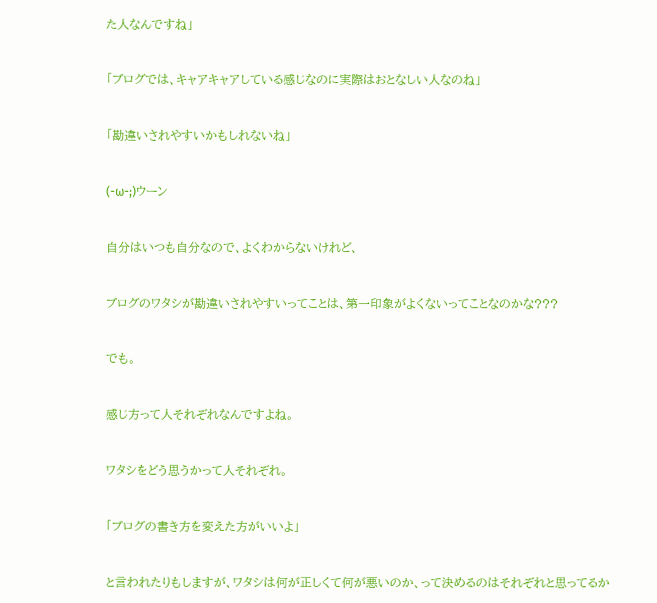た人なんですね」


「ブログでは、キャアキャアしている感じなのに実際はおとなしい人なのね」


「勘違いされやすいかもしれないね」


(-ω-;)ウーン


自分はいつも自分なので、よくわからないけれど、


ブログのワタシが勘違いされやすいってことは、第一印象がよくないってことなのかな???


でも。


感じ方って人それぞれなんですよね。


ワタシをどう思うかって人それぞれ。


「ブログの書き方を変えた方がいいよ」


と言われたりもしますが、ワタシは何が正しくて何が悪いのか、って決めるのはそれぞれと思ってるか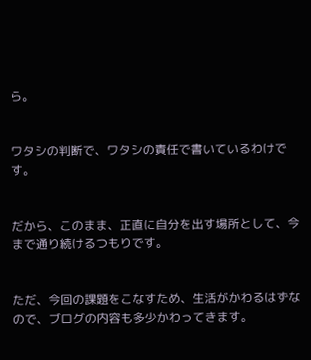ら。


ワタシの判断で、ワタシの責任で書いているわけです。


だから、このまま、正直に自分を出す場所として、今まで通り続けるつもりです。


ただ、今回の課題をこなすため、生活がかわるはずなので、ブログの内容も多少かわってきます。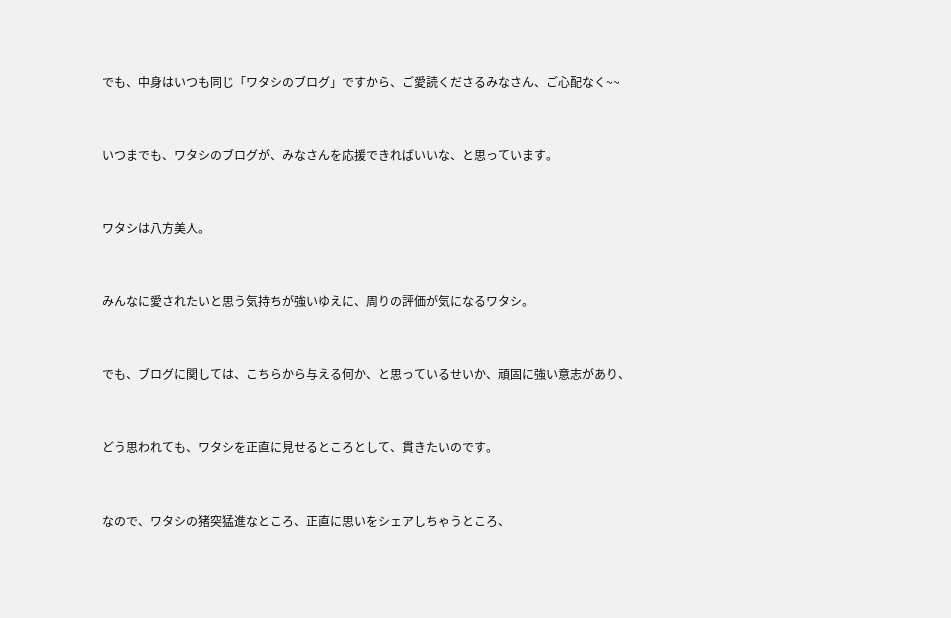でも、中身はいつも同じ「ワタシのブログ」ですから、ご愛読くださるみなさん、ご心配なく~~


いつまでも、ワタシのブログが、みなさんを応援できればいいな、と思っています。


ワタシは八方美人。


みんなに愛されたいと思う気持ちが強いゆえに、周りの評価が気になるワタシ。


でも、ブログに関しては、こちらから与える何か、と思っているせいか、頑固に強い意志があり、


どう思われても、ワタシを正直に見せるところとして、貫きたいのです。


なので、ワタシの猪突猛進なところ、正直に思いをシェアしちゃうところ、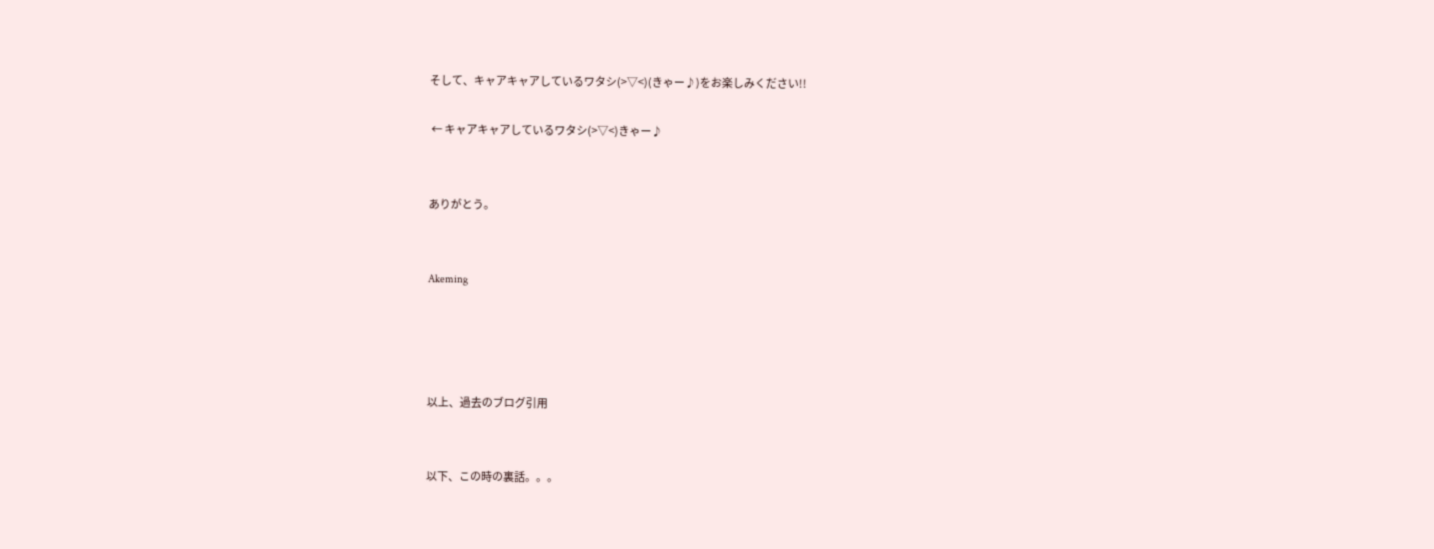そして、キャアキャアしているワタシ(>▽<)(きゃー♪)をお楽しみください!!

 ← キャアキャアしているワタシ(>▽<)きゃー♪


ありがとう。


Akeming




以上、過去のブログ引用


以下、この時の裏話。。。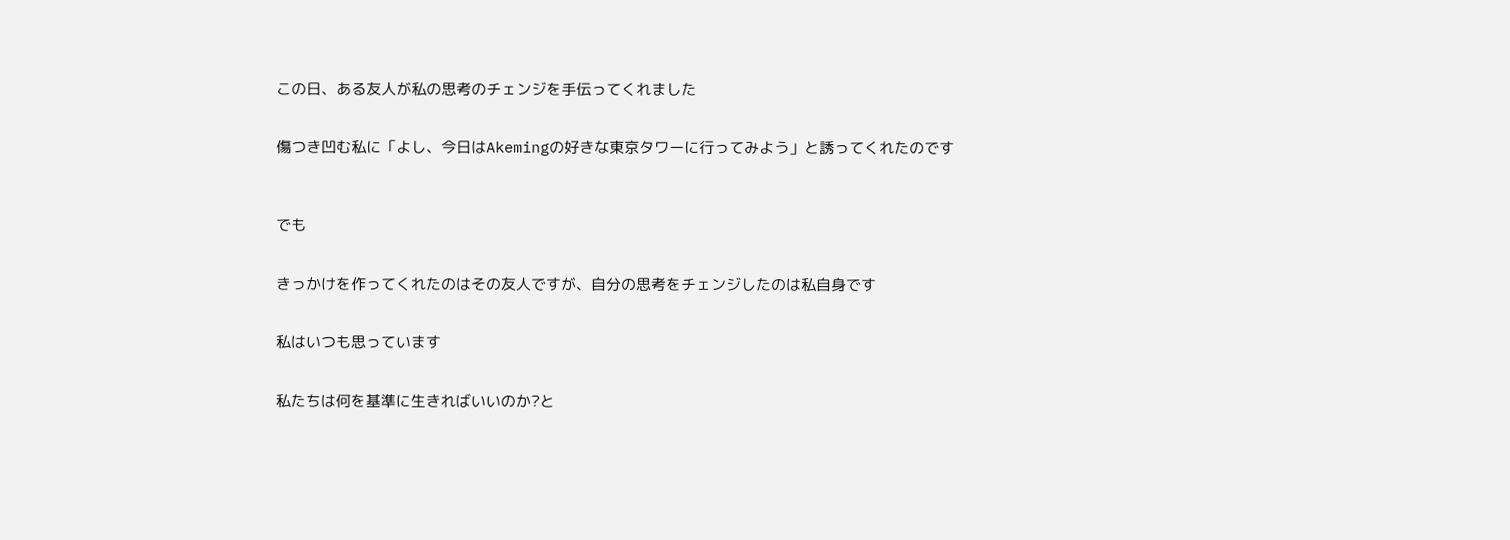この日、ある友人が私の思考のチェンジを手伝ってくれました


傷つき凹む私に「よし、今日はAkemingの好きな東京タワーに行ってみよう」と誘ってくれたのです



でも


きっかけを作ってくれたのはその友人ですが、自分の思考をチェンジしたのは私自身です


私はいつも思っています


私たちは何を基準に生きればいいのか?と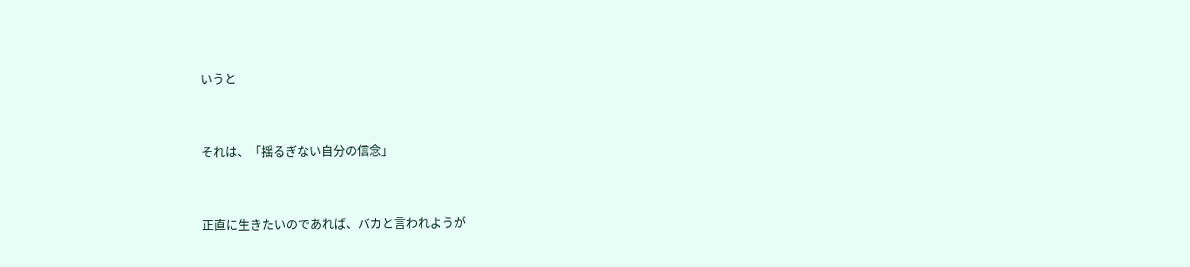いうと


それは、「揺るぎない自分の信念」


正直に生きたいのであれば、バカと言われようが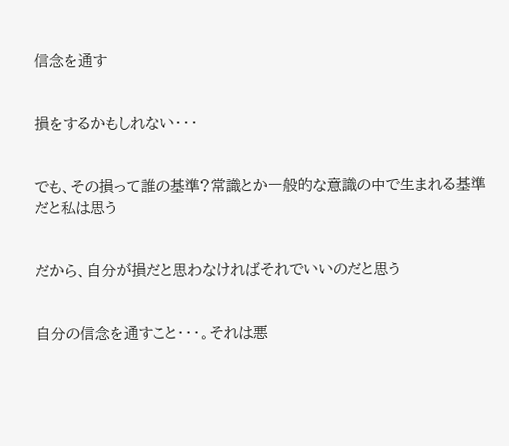信念を通す


損をするかもしれない・・・


でも、その損って誰の基準?常識とか一般的な意識の中で生まれる基準だと私は思う


だから、自分が損だと思わなければそれでいいのだと思う


自分の信念を通すこと・・・。それは悪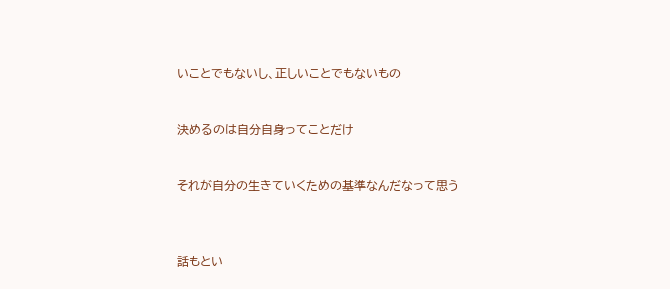いことでもないし、正しいことでもないもの


決めるのは自分自身ってことだけ


それが自分の生きていくための基準なんだなって思う



話もとい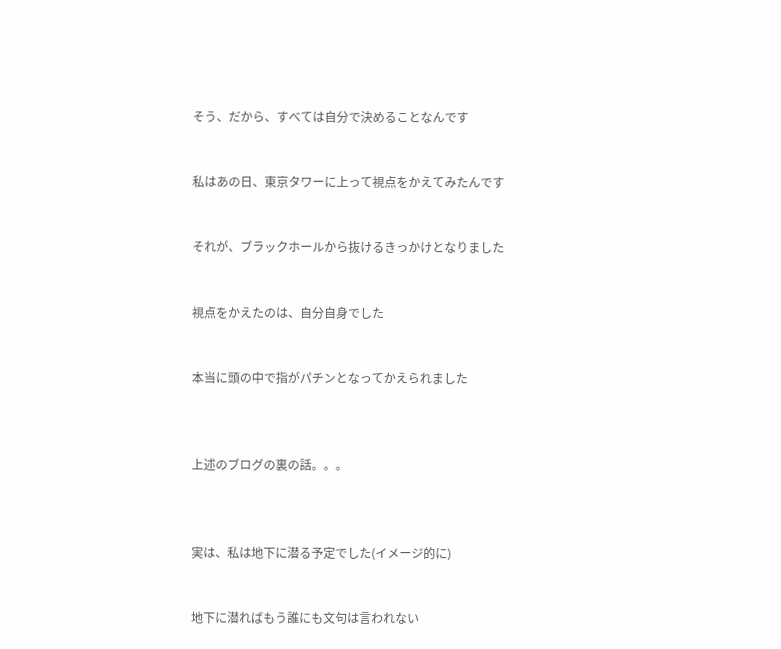そう、だから、すべては自分で決めることなんです


私はあの日、東京タワーに上って視点をかえてみたんです


それが、ブラックホールから抜けるきっかけとなりました


視点をかえたのは、自分自身でした


本当に頭の中で指がパチンとなってかえられました



上述のブログの裏の話。。。



実は、私は地下に潜る予定でした(イメージ的に)


地下に潜ればもう誰にも文句は言われない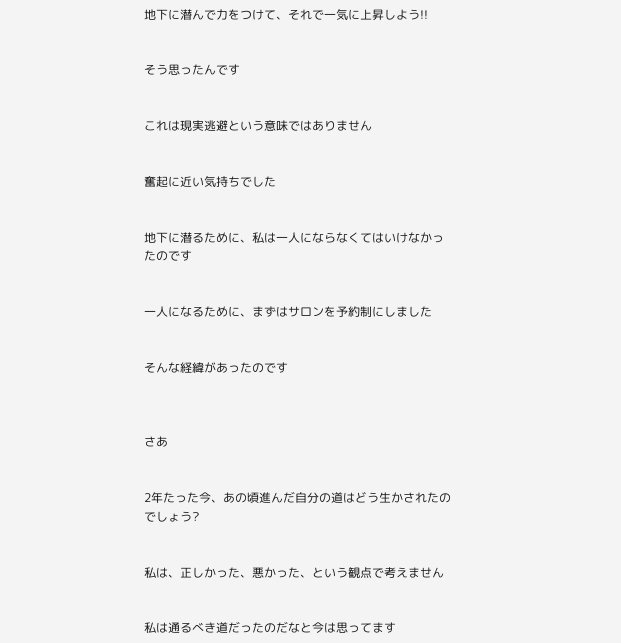地下に潜んで力をつけて、それで一気に上昇しよう!!


そう思ったんです


これは現実逃避という意味ではありません


奮起に近い気持ちでした


地下に潜るために、私は一人にならなくてはいけなかったのです


一人になるために、まずはサロンを予約制にしました


そんな経緯があったのです



さあ


2年たった今、あの頃進んだ自分の道はどう生かされたのでしょう?


私は、正しかった、悪かった、という観点で考えません


私は通るべき道だったのだなと今は思ってます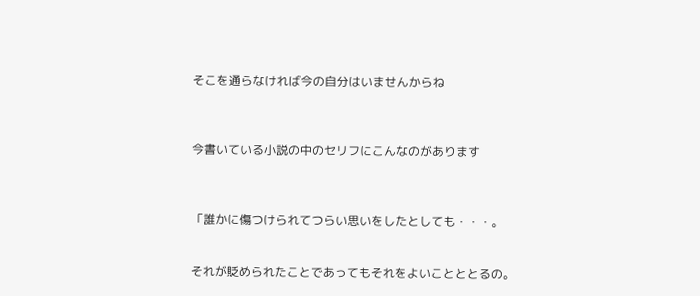そこを通らなければ今の自分はいませんからね



今書いている小説の中のセリフにこんなのがあります



「誰かに傷つけられてつらい思いをしたとしても・・・。


それが貶められたことであってもそれをよいことととるの。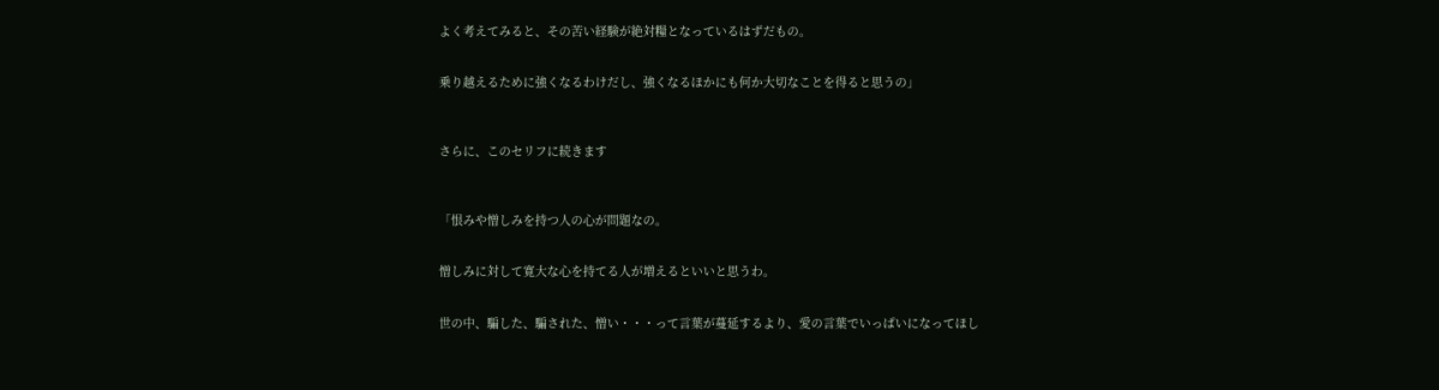よく考えてみると、その苦い経験が絶対糧となっているはずだもの。


乗り越えるために強くなるわけだし、強くなるほかにも何か大切なことを得ると思うの」



さらに、このセリフに続きます



「恨みや憎しみを持つ人の心が問題なの。


憎しみに対して寛大な心を持てる人が増えるといいと思うわ。


世の中、騙した、騙された、憎い・・・って言葉が蔓延するより、愛の言葉でいっぱいになってほし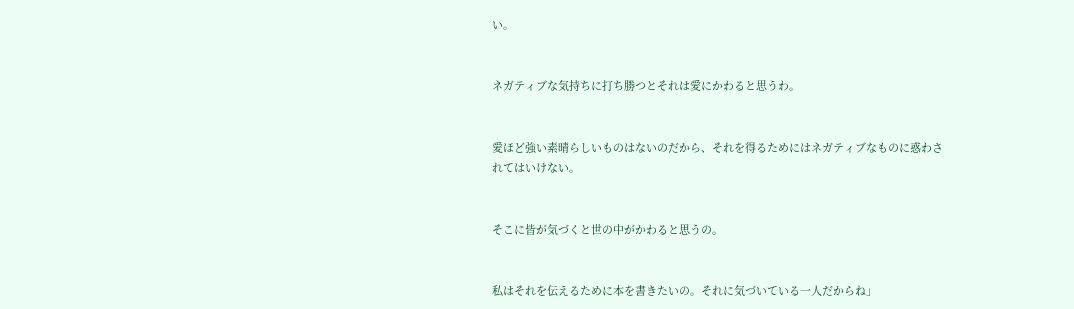い。


ネガティブな気持ちに打ち勝つとそれは愛にかわると思うわ。


愛ほど強い素晴らしいものはないのだから、それを得るためにはネガティブなものに惑わされてはいけない。


そこに皆が気づくと世の中がかわると思うの。


私はそれを伝えるために本を書きたいの。それに気づいている一人だからね」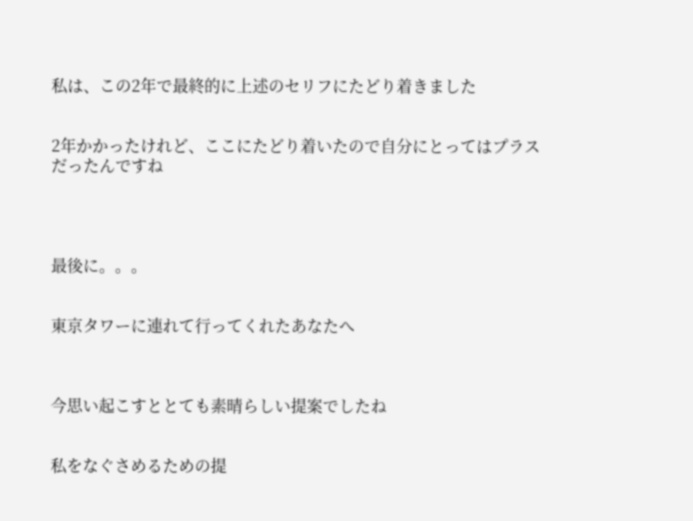私は、この2年で最終的に上述のセリフにたどり着きました


2年かかったけれど、ここにたどり着いたので自分にとってはプラスだったんですね




最後に。。。


東京タワーに連れて行ってくれたあなたへ



今思い起こすととても素晴らしい提案でしたね


私をなぐさめるための提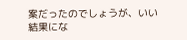案だったのでしょうが、いい結果にな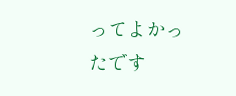ってよかったです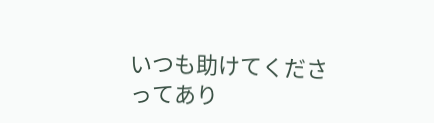いつも助けてくださってあり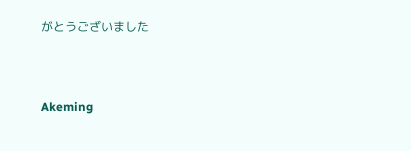がとうございました


Akeming